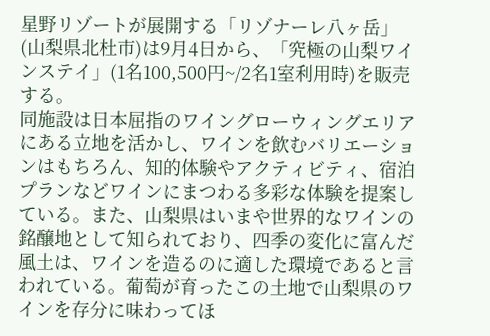星野リゾートが展開する「リゾナーレ八ヶ岳」(山梨県北杜市)は9月4日から、「究極の山梨ワインステイ」(1名100,500円~/2名1室利用時)を販売する。
同施設は日本屈指のワイングローウィングエリアにある立地を活かし、ワインを飲むバリエーションはもちろん、知的体験やアクティビティ、宿泊プランなどワインにまつわる多彩な体験を提案している。また、山梨県はいまや世界的なワインの銘醸地として知られており、四季の変化に富んだ風土は、ワインを造るのに適した環境であると言われている。葡萄が育ったこの土地で山梨県のワインを存分に味わってほ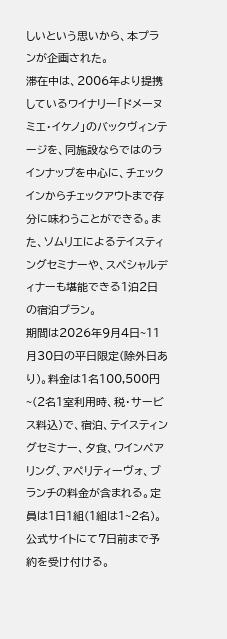しいという思いから、本プランが企画された。
滞在中は、2006年より提携しているワイナリー「ドメーヌ ミエ・イケノ」のバックヴィンテージを、同施設ならではのラインナップを中心に、チェックインからチェックアウトまで存分に味わうことができる。また、ソムリエによるテイスティングセミナーや、スペシャルディナーも堪能できる1泊2日の宿泊プラン。
期間は2026年9月4日~11月30日の平日限定(除外日あり)。料金は1名100,500円~(2名1室利用時、税・サービス料込)で、宿泊、テイスティングセミナー、夕食、ワインペアリング、アペリティーヴォ、ブランチの料金が含まれる。定員は1日1組(1組は1~2名)。公式サイトにて7日前まで予約を受け付ける。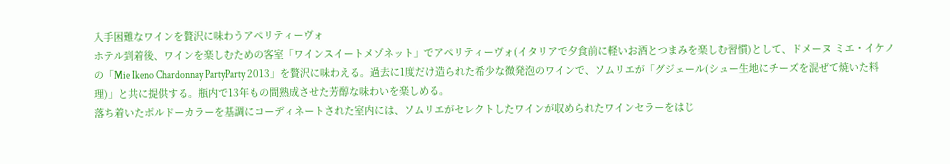入手困難なワインを贅沢に味わうアペリティーヴォ
ホテル到着後、ワインを楽しむための客室「ワインスイートメゾネット」でアペリティーヴォ(イタリアで夕食前に軽いお酒とつまみを楽しむ習慣)として、ドメーヌ ミエ・イケノの「Mie Ikeno Chardonnay PartyParty 2013」を贅沢に味わえる。過去に1度だけ造られた希少な微発泡のワインで、ソムリエが「グジェール(シュー生地にチーズを混ぜて焼いた料理)」と共に提供する。瓶内で13年もの間熟成させた芳醇な味わいを楽しめる。
落ち着いたボルドーカラーを基調にコーディネートされた室内には、ソムリエがセレクトしたワインが収められたワインセラーをはじ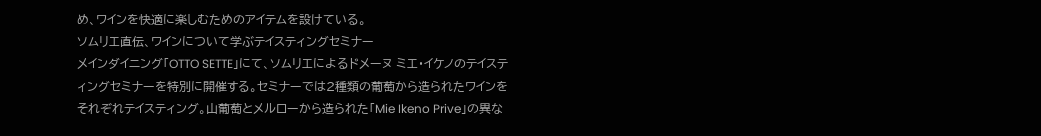め、ワインを快適に楽しむためのアイテムを設けている。
ソムリエ直伝、ワインについて学ぶテイスティングセミナー
メインダイニング「OTTO SETTE」にて、ソムリエによるドメーヌ ミエ・イケノのテイスティングセミナーを特別に開催する。セミナーでは2種類の葡萄から造られたワインをそれぞれテイスティング。山葡萄とメルローから造られた「Mie Ikeno Prive」の異な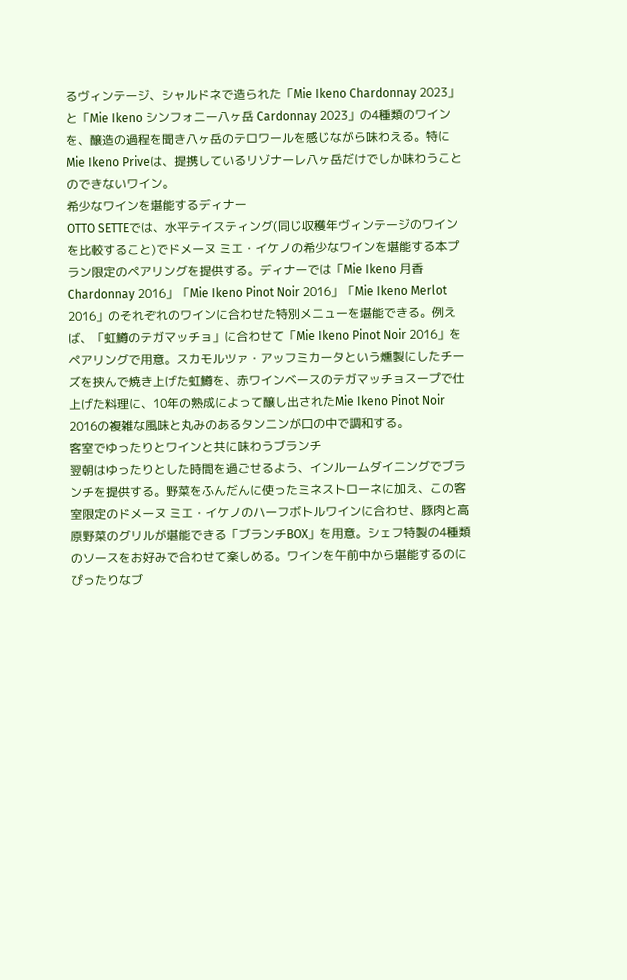るヴィンテージ、シャルドネで造られた「Mie Ikeno Chardonnay 2023」と「Mie Ikeno シンフォニー八ヶ岳 Cardonnay 2023」の4種類のワインを、醸造の過程を聞き八ヶ岳のテロワールを感じながら味わえる。特にMie Ikeno Priveは、提携しているリゾナーレ八ヶ岳だけでしか味わうことのできないワイン。
希少なワインを堪能するディナー
OTTO SETTEでは、水平テイスティング(同じ収穫年ヴィンテージのワインを比較すること)でドメーヌ ミエ・イケノの希少なワインを堪能する本プラン限定のペアリングを提供する。ディナーでは「Mie Ikeno 月香 Chardonnay 2016」「Mie Ikeno Pinot Noir 2016」「Mie Ikeno Merlot 2016」のそれぞれのワインに合わせた特別メニューを堪能できる。例えば、「虹鱒のテガマッチョ」に合わせて「Mie Ikeno Pinot Noir 2016」をペアリングで用意。スカモルツァ・アッフミカータという燻製にしたチーズを挟んで焼き上げた虹鱒を、赤ワインベースのテガマッチョスープで仕上げた料理に、10年の熟成によって醸し出されたMie Ikeno Pinot Noir 2016の複雑な風味と丸みのあるタンニンが口の中で調和する。
客室でゆったりとワインと共に味わうブランチ
翌朝はゆったりとした時間を過ごせるよう、インルームダイニングでブランチを提供する。野菜をふんだんに使ったミネストローネに加え、この客室限定のドメーヌ ミエ・イケノのハーフボトルワインに合わせ、豚肉と高原野菜のグリルが堪能できる「ブランチBOX」を用意。シェフ特製の4種類のソースをお好みで合わせて楽しめる。ワインを午前中から堪能するのにぴったりなブ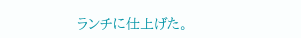ランチに仕上げた。